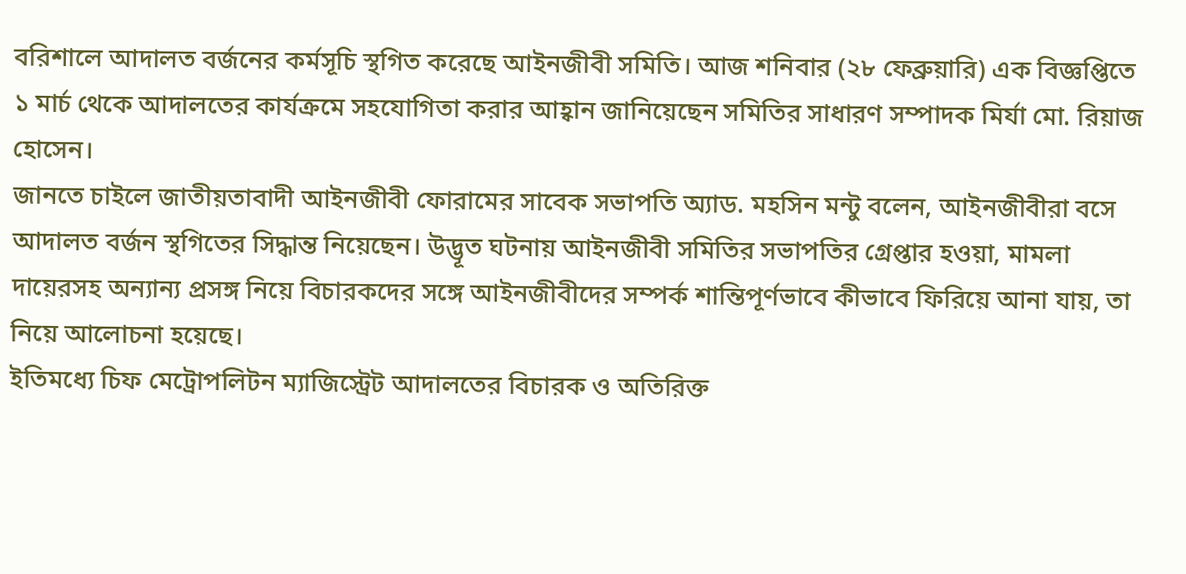বরিশালে আদালত বর্জনের কর্মসূচি স্থগিত করেছে আইনজীবী সমিতি। আজ শনিবার (২৮ ফেব্রুয়ারি) এক বিজ্ঞপ্তিতে ১ মার্চ থেকে আদালতের কার্যক্রমে সহযোগিতা করার আহ্বান জানিয়েছেন সমিতির সাধারণ সম্পাদক মির্যা মো. রিয়াজ হোসেন।
জানতে চাইলে জাতীয়তাবাদী আইনজীবী ফোরামের সাবেক সভাপতি অ্যাড. মহসিন মন্টু বলেন, আইনজীবীরা বসে আদালত বর্জন স্থগিতের সিদ্ধান্ত নিয়েছেন। উদ্ভূত ঘটনায় আইনজীবী সমিতির সভাপতির গ্রেপ্তার হওয়া, মামলা দায়েরসহ অন্যান্য প্রসঙ্গ নিয়ে বিচারকদের সঙ্গে আইনজীবীদের সম্পর্ক শান্তিপূর্ণভাবে কীভাবে ফিরিয়ে আনা যায়, তা নিয়ে আলোচনা হয়েছে।
ইতিমধ্যে চিফ মেট্রোপলিটন ম্যাজিস্ট্রেট আদালতের বিচারক ও অতিরিক্ত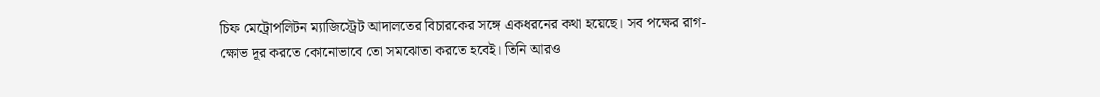চিফ মেট্রোপলিটন ম্যাজিস্ট্রেট আদালতের বিচারকের সঙ্গে একধরনের কথা হয়েছে। সব পক্ষের রাগ-ক্ষোভ দূর করতে কোনোভাবে তো সমঝোতা করতে হবেই। তিনি আরও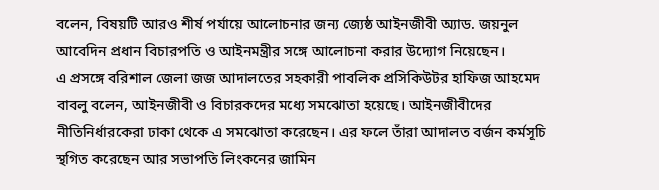বলেন, বিষয়টি আরও শীর্ষ পর্যায়ে আলোচনার জন্য জ্যেষ্ঠ আইনজীবী অ্যাড. জয়নুল আবেদিন প্রধান বিচারপতি ও আইনমন্ত্রীর সঙ্গে আলোচনা করার উদ্যোগ নিয়েছেন।
এ প্রসঙ্গে বরিশাল জেলা জজ আদালতের সহকারী পাবলিক প্রসিকিউটর হাফিজ আহমেদ বাবলু বলেন, আইনজীবী ও বিচারকদের মধ্যে সমঝোতা হয়েছে। আইনজীবীদের নীতিনির্ধারকেরা ঢাকা থেকে এ সমঝোতা করেছেন। এর ফলে তাঁরা আদালত বর্জন কর্মসূচি স্থগিত করেছেন আর সভাপতি লিংকনের জামিন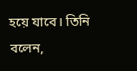হয়ে যাবে। তিনি বলেন,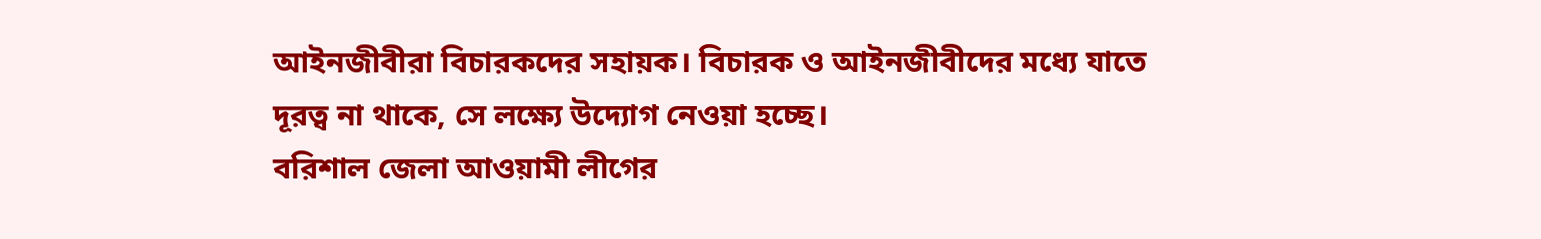আইনজীবীরা বিচারকদের সহায়ক। বিচারক ও আইনজীবীদের মধ্যে যাতে দূরত্ব না থাকে, সে লক্ষ্যে উদ্যোগ নেওয়া হচ্ছে।
বরিশাল জেলা আওয়ামী লীগের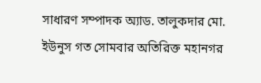সাধারণ সম্পাদক অ্যাড. তালুকদার মো. ইউনুস গত সোমবার অতিরিক্ত মহানগর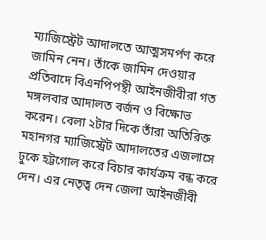ম্যাজিস্ট্রেট আদালতে আত্মসমর্পণ করে জামিন নেন। তাঁকে জামিন দেওয়ার প্রতিবাদে বিএনপিপন্থী আইনজীবীরা গত মঙ্গলবার আদালত বর্জন ও বিক্ষোভ করেন। বেলা ২টার দিকে তাঁরা অতিরিক্ত মহানগর ম্যাজিস্ট্রেট আদালতের এজলাসে ঢুকে হট্টগোল করে বিচার কার্যক্রম বন্ধ করে দেন। এর নেতৃত্ব দেন জেলা আইনজীবী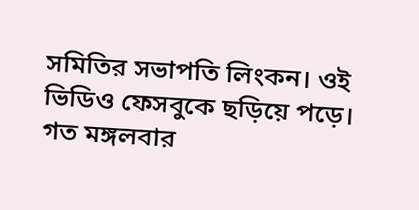সমিতির সভাপতি লিংকন। ওই ভিডিও ফেসবুকে ছড়িয়ে পড়ে। গত মঙ্গলবার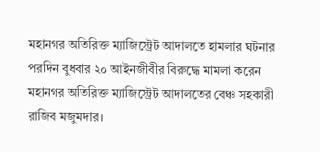মহানগর অতিরিক্ত ম্যাজিস্ট্রেট আদালতে হামলার ঘটনার পরদিন বুধবার ২০ আইনজীবীর বিরুদ্ধে মামলা করেন মহানগর অতিরিক্ত ম্যাজিস্ট্রেট আদালতের বেঞ্চ সহকারী রাজিব মজুমদার।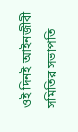ওই দিনই আইনজীবী সমিতির সভাপতি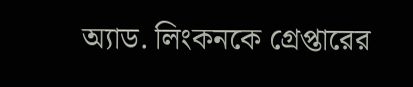অ্যাড. লিংকনকে গ্রেপ্তারের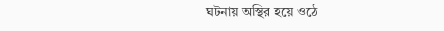ঘটনায় অস্থির হয়ে ওঠে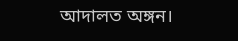আদালত অঙ্গন।